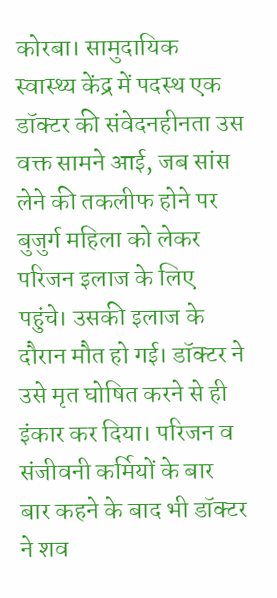कोरबा। सामुदायिक स्वास्थ्य केंद्र में पदस्थ एक डॉक्टर की संवेदनहीनता उस वक्त सामने आई, जब सांस लेने की तकलीफ होने पर बुजुर्ग महिला को लेकर परिजन इलाज के लिए पहुंचे। उसकी इलाज के दौरान मौत हो गई। डॉक्टर ने उसे मृत घोषित करने से ही इंकार कर दिया। परिजन व संजीवनी कर्मियों के बार बार कहने के बाद भी डॉक्टर ने शव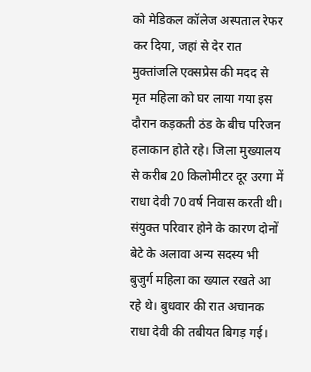को मेडिकल कॉलेज अस्पताल रेफर कर दिया, जहां से देर रात मुक्तांजलि एक्सप्रेस की मदद से मृत महिला को घर लाया गया इस दौरान कड़कती ठंड के बीच परिजन हलाकान होते रहे। जिला मुख्यालय से करीब 20 किलोमीटर दूर उरगा में राधा देवी 70 वर्ष निवास करती थी। संयुक्त परिवार होने के कारण दोनों बेटे के अलावा अन्य सदस्य भी बुजुर्ग महिला का ख्याल रखते आ रहे थे। बुधवार की रात अचानक राधा देवी की तबीयत बिगड़ गई।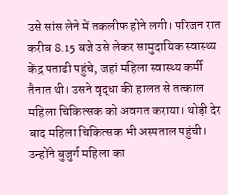उसे सांस लेने में तकलीफ होने लगी। परिजन रात करीब 8.15 बजे उसे लेकर सामुदायिक स्वास्थ्य केंद्र पताढी पहुंचे, जहां महिला स्वास्थ्य कर्मी तैनात थी। उसने वृद्धा की हालत से तत्काल महिला चिकित्सक को अवगत कराया। थोड़ी देर बाद महिला चिकित्सक भी अस्पताल पहुंची। उन्होंने बुजुर्ग महिला का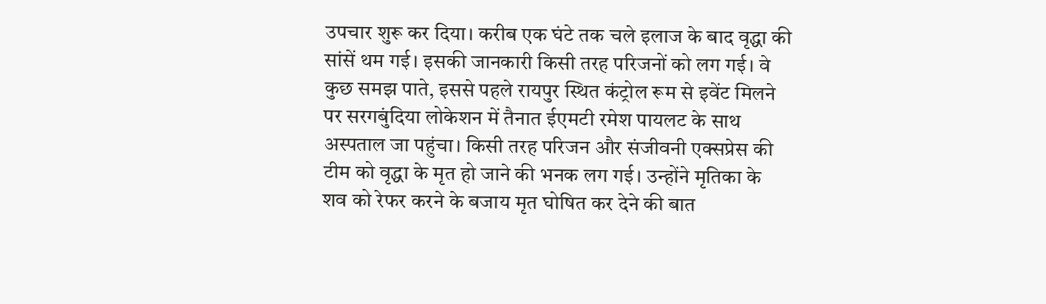उपचार शुरू कर दिया। करीब एक घंटे तक चले इलाज के बाद वृद्धा की सांसें थम गई। इसकी जानकारी किसी तरह परिजनों को लग गई। वे कुछ समझ पाते, इससे पहले रायपुर स्थित कंट्रोल रूम से इवेंट मिलने पर सरगबुंदिया लोकेशन में तैनात ईएमटी रमेश पायलट के साथ अस्पताल जा पहुंचा। किसी तरह परिजन और संजीवनी एक्सप्रेस की टीम को वृद्धा के मृत हो जाने की भनक लग गई। उन्होंने मृतिका के शव को रेफर करने के बजाय मृत घोषित कर देने की बात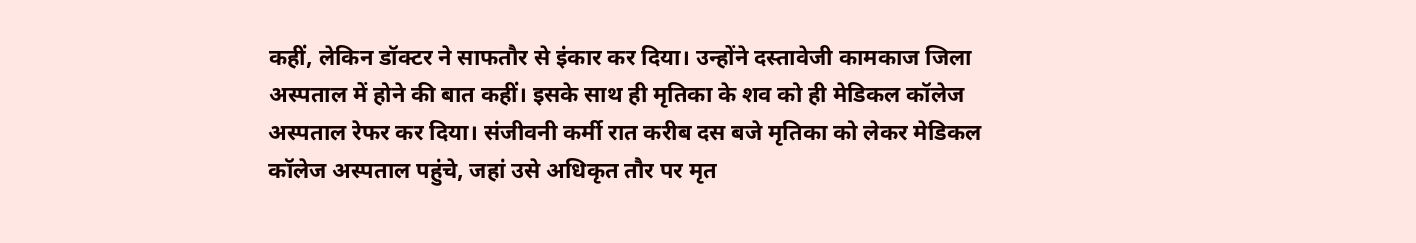कहीं, लेकिन डॉक्टर ने साफतौर से इंकार कर दिया। उन्होंने दस्तावेजी कामकाज जिला अस्पताल में होने की बात कहीं। इसके साथ ही मृतिका के शव को ही मेडिकल कॉलेज अस्पताल रेफर कर दिया। संजीवनी कर्मी रात करीब दस बजे मृतिका को लेकर मेडिकल कॉलेज अस्पताल पहुंचे, जहां उसे अधिकृत तौर पर मृत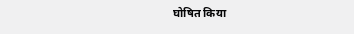घोषित किया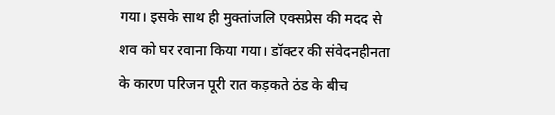गया। इसके साथ ही मुक्तांजलि एक्सप्रेस की मदद से शव को घर रवाना किया गया। डॉक्टर की संवेदनहीनता के कारण परिजन पूरी रात कड़कते ठंड के बीच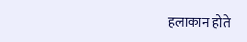हलाकान होते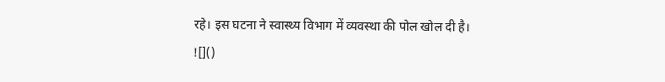रहे। इस घटना ने स्वास्थ्य विभाग में व्यवस्था की पोल खोल दी है।
![]()